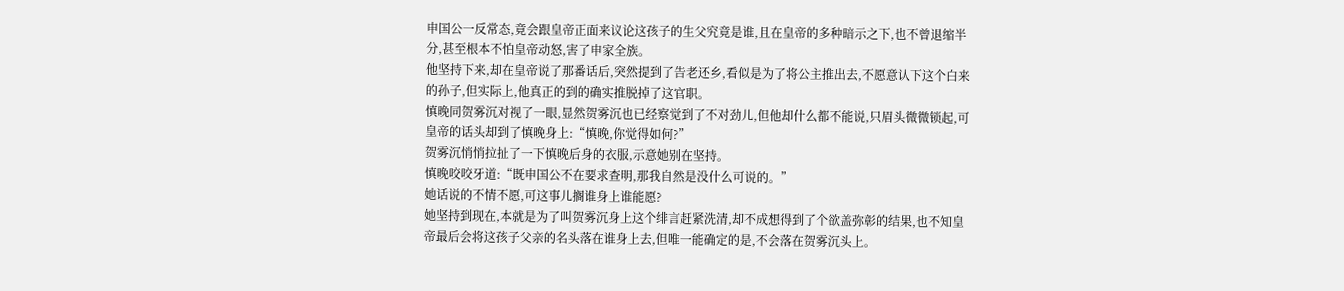申国公一反常态,竟会跟皇帝正面来议论这孩子的生父究竟是谁,且在皇帝的多种暗示之下,也不曾退缩半分,甚至根本不怕皇帝动怒,害了申家全族。
他坚持下来,却在皇帝说了那番话后,突然提到了告老还乡,看似是为了将公主推出去,不愿意认下这个白来的孙子,但实际上,他真正的到的确实推脱掉了这官职。
慎晚同贺雾沉对视了一眼,显然贺雾沉也已经察觉到了不对劲儿,但他却什么都不能说,只眉头微微锁起,可皇帝的话头却到了慎晚身上:“慎晚,你觉得如何?”
贺雾沉悄悄拉扯了一下慎晚后身的衣服,示意她别在坚持。
慎晚咬咬牙道:“既申国公不在要求查明,那我自然是没什么可说的。”
她话说的不情不愿,可这事儿搁谁身上谁能愿?
她坚持到现在,本就是为了叫贺雾沉身上这个绯言赶紧洗清,却不成想得到了个欲盖弥彰的结果,也不知皇帝最后会将这孩子父亲的名头落在谁身上去,但唯一能确定的是,不会落在贺雾沉头上。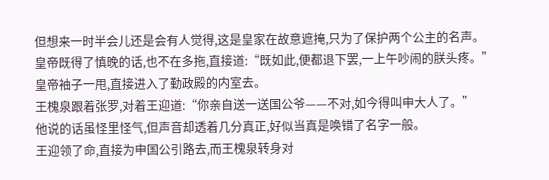但想来一时半会儿还是会有人觉得,这是皇家在故意遮掩,只为了保护两个公主的名声。
皇帝既得了慎晚的话,也不在多拖,直接道:“既如此,便都退下罢,一上午吵闹的朕头疼。”
皇帝袖子一甩,直接进入了勤政殿的内室去。
王槐泉跟着张罗,对着王迎道:“你亲自送一送国公爷——不对,如今得叫申大人了。”
他说的话虽怪里怪气,但声音却透着几分真正,好似当真是唤错了名字一般。
王迎领了命,直接为申国公引路去,而王槐泉转身对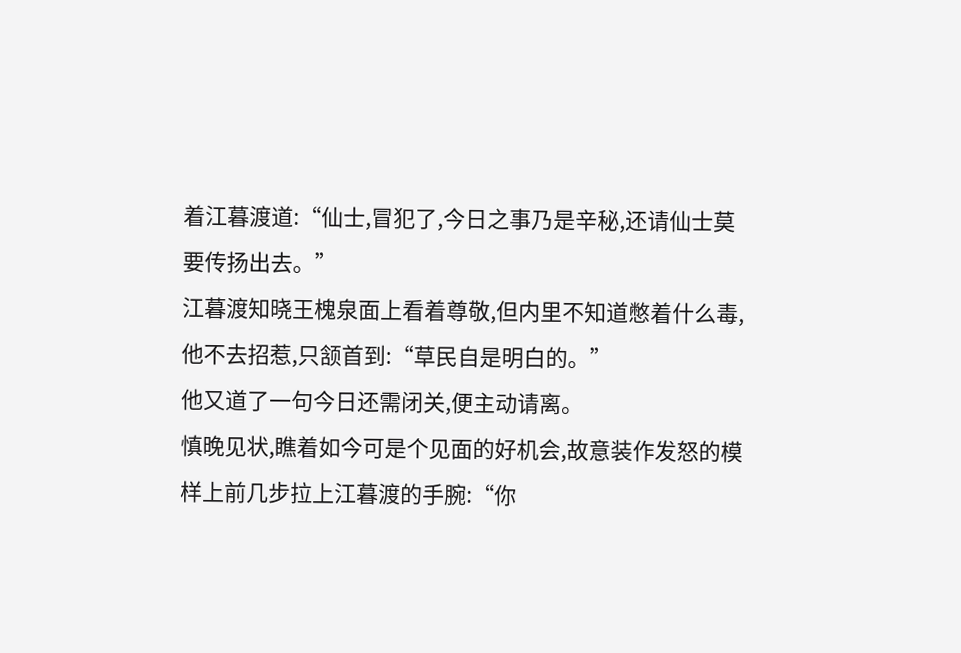着江暮渡道:“仙士,冒犯了,今日之事乃是辛秘,还请仙士莫要传扬出去。”
江暮渡知晓王槐泉面上看着尊敬,但内里不知道憋着什么毒,他不去招惹,只颔首到:“草民自是明白的。”
他又道了一句今日还需闭关,便主动请离。
慎晚见状,瞧着如今可是个见面的好机会,故意装作发怒的模样上前几步拉上江暮渡的手腕:“你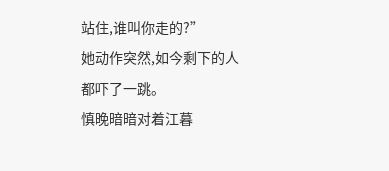站住,谁叫你走的?”
她动作突然,如今剩下的人都吓了一跳。
慎晚暗暗对着江暮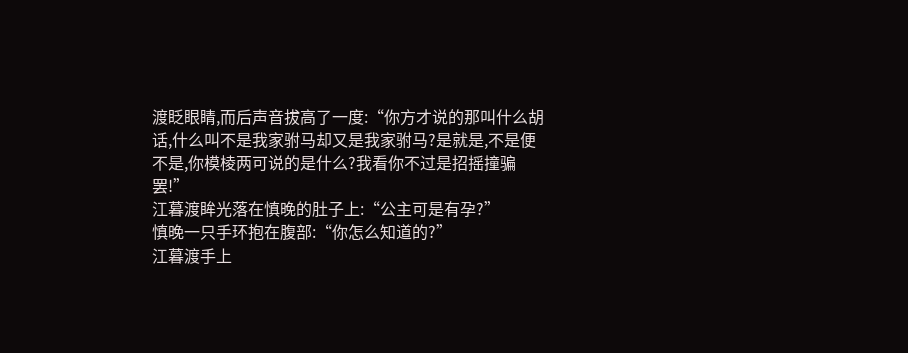渡眨眼睛,而后声音拔高了一度:“你方才说的那叫什么胡话,什么叫不是我家驸马却又是我家驸马?是就是,不是便不是,你模棱两可说的是什么?我看你不过是招摇撞骗罢!”
江暮渡眸光落在慎晚的肚子上:“公主可是有孕?”
慎晚一只手环抱在腹部:“你怎么知道的?”
江暮渡手上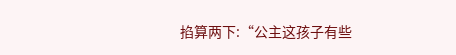掐算两下:“公主这孩子有些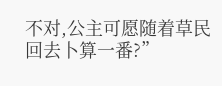不对,公主可愿随着草民回去卜算一番?”